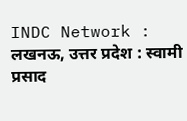INDC Network : लखनऊ, उत्तर प्रदेश : स्वामी प्रसाद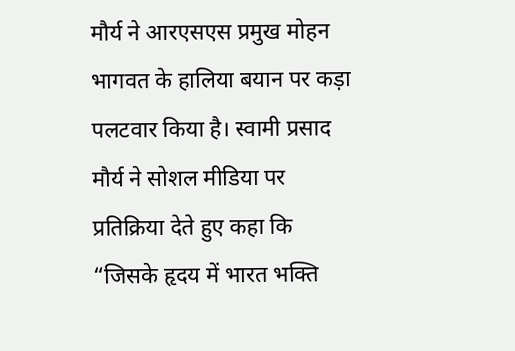मौर्य ने आरएसएस प्रमुख मोहन भागवत के हालिया बयान पर कड़ा पलटवार किया है। स्वामी प्रसाद मौर्य ने सोशल मीडिया पर प्रतिक्रिया देते हुए कहा कि “जिसके हृदय में भारत भक्ति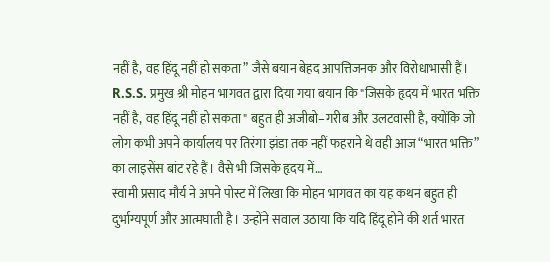नहीं है, वह हिंदू नहीं हो सकता” जैसे बयान बेहद आपत्तिजनक और विरोधाभासी हैं।
R.S.S. प्रमुख श्री मोहन भागवत द्वारा दिया गया बयान कि "जिसके हृदय में भारत भक्ति नहीं है, वह हिंदू नहीं हो सकता" बहुत ही अजीबो–गरीब और उलटवासी है, क्योंकि जो लोग कभी अपने कार्यालय पर तिरंगा झंडा तक नहीं फहराने थे वही आज “भारत भक्ति” का लाइसेंस बांट रहे हैं। वैसे भी जिसके हृदय में…
स्वामी प्रसाद मौर्य ने अपने पोस्ट में लिखा कि मोहन भागवत का यह कथन बहुत ही दुर्भाग्यपूर्ण और आत्मघाती है। उन्होंने सवाल उठाया कि यदि हिंदू होने की शर्त भारत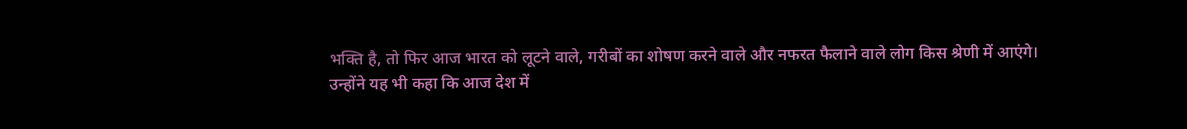भक्ति है, तो फिर आज भारत को लूटने वाले, गरीबों का शोषण करने वाले और नफरत फैलाने वाले लोग किस श्रेणी में आएंगे।
उन्होंने यह भी कहा कि आज देश में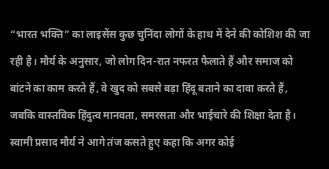“भारत भक्ति” का लाइसेंस कुछ चुनिंदा लोगों के हाथ में देने की कोशिश की जा रही है। मौर्य के अनुसार, जो लोग दिन-रात नफरत फैलाते हैं और समाज को बांटने का काम करते हैं, वे खुद को सबसे बड़ा हिंदू बताने का दावा करते हैं, जबकि वास्तविक हिंदुत्व मानवता, समरसता और भाईचारे की शिक्षा देता है।
स्वामी प्रसाद मौर्य ने आगे तंज कसते हुए कहा कि अगर कोई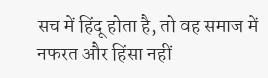सच में हिंदू होता है, तो वह समाज में नफरत और हिंसा नहीं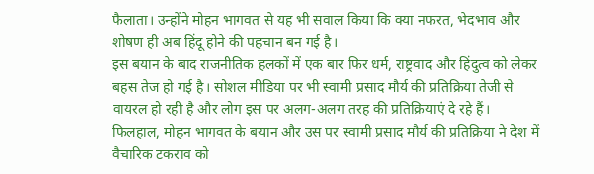फैलाता। उन्होंने मोहन भागवत से यह भी सवाल किया कि क्या नफरत, भेदभाव और शोषण ही अब हिंदू होने की पहचान बन गई है।
इस बयान के बाद राजनीतिक हलकों में एक बार फिर धर्म, राष्ट्रवाद और हिंदुत्व को लेकर बहस तेज हो गई है। सोशल मीडिया पर भी स्वामी प्रसाद मौर्य की प्रतिक्रिया तेजी से वायरल हो रही है और लोग इस पर अलग-अलग तरह की प्रतिक्रियाएं दे रहे हैं।
फिलहाल, मोहन भागवत के बयान और उस पर स्वामी प्रसाद मौर्य की प्रतिक्रिया ने देश में वैचारिक टकराव को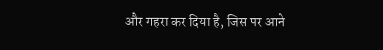और गहरा कर दिया है, जिस पर आने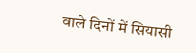वाले दिनों में सियासी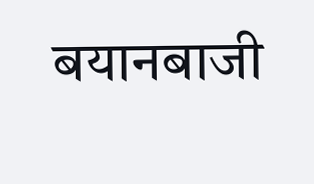बयानबाजी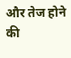और तेज होने की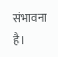संभावना है।